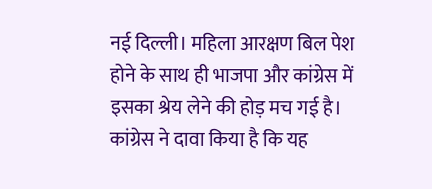नई दिल्ली। महिला आरक्षण बिल पेश होने के साथ ही भाजपा और कांग्रेस में इसका श्रेय लेने की होड़ मच गई है। कांग्रेस ने दावा किया है कि यह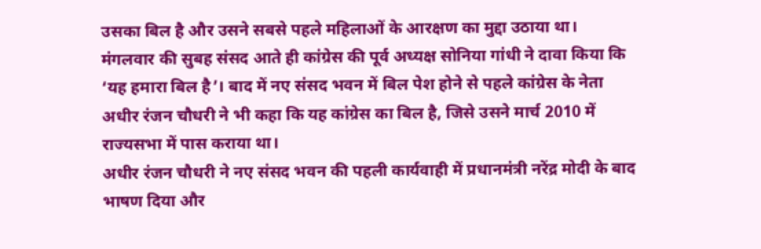उसका बिल है और उसने सबसे पहले महिलाओं के आरक्षण का मुद्दा उठाया था। मंगलवार की सुबह संसद आते ही कांग्रेस की पूर्व अध्यक्ष सोनिया गांधी ने दावा किया कि ‘यह हमारा बिल है’। बाद में नए संसद भवन में बिल पेश होने से पहले कांग्रेस के नेता अधीर रंजन चौधरी ने भी कहा कि यह कांग्रेस का बिल है, जिसे उसने मार्च 2010 में राज्यसभा में पास कराया था।
अधीर रंजन चौधरी ने नए संसद भवन की पहली कार्यवाही में प्रधानमंत्री नरेंद्र मोदी के बाद भाषण दिया और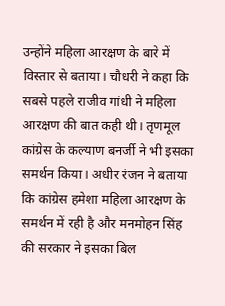उन्होंने महिला आरक्षण के बारे में विस्तार से बताया। चौधरी ने कहा कि सबसे पहले राजीव गांधी ने महिला आरक्षण की बात कही थी। तृणमूल कांग्रेस के कल्याण बनर्जी ने भी इसका समर्थन किया। अधीर रंजन ने बताया कि कांग्रेस हमेशा महिला आरक्षण के समर्थन में रही है और मनमोहन सिंह की सरकार ने इसका बिल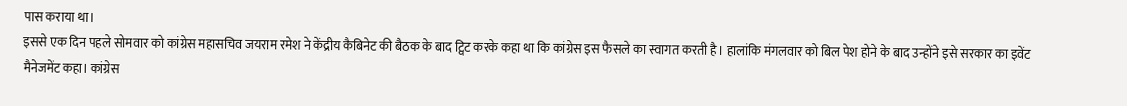पास कराया था।
इससे एक दिन पहले सोमवार को कांग्रेस महासचिव जयराम रमेश ने केंद्रीय कैबिनेट की बैठक के बाद ट्विट करके कहा था कि कांग्रेस इस फैसले का स्वागत करती है। हालांकि मंगलवार को बिल पेश होने के बाद उन्होंने इसे सरकार का इवेंट मैनेजमेंट कहा। कांग्रेस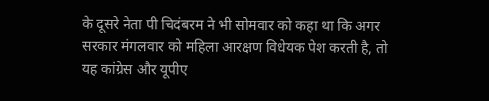के दूसरे नेता पी चिदंबरम ने भी सोमवार को कहा था कि अगर सरकार मंगलवार को महिला आरक्षण विधेयक पेश करती है, तो यह कांग्रेस और यूपीए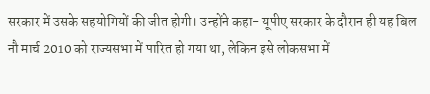सरकार में उसके सहयोगियों की जीत होगी। उन्होंने कहा- यूपीए सरकार के दौरान ही यह बिल नौ मार्च 2010 को राज्यसभा में पारित हो गया था, लेकिन इसे लोकसभा में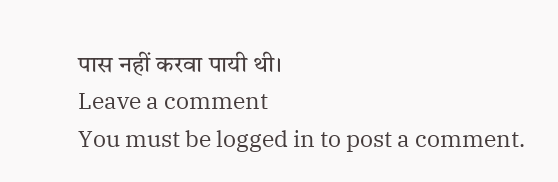पास नहीं करवा पायी थी।
Leave a comment
You must be logged in to post a comment.